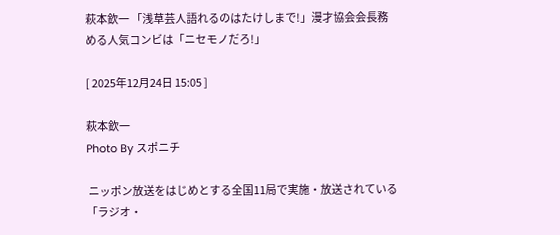萩本欽一 「浅草芸人語れるのはたけしまで!」漫才協会会長務める人気コンビは「ニセモノだろ!」

[ 2025年12月24日 15:05 ]

萩本欽一
Photo By スポニチ

 ニッポン放送をはじめとする全国11局で実施・放送されている「ラジオ・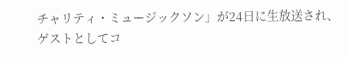チャリティ・ミュージックソン」が24日に生放送され、ゲストとしてコ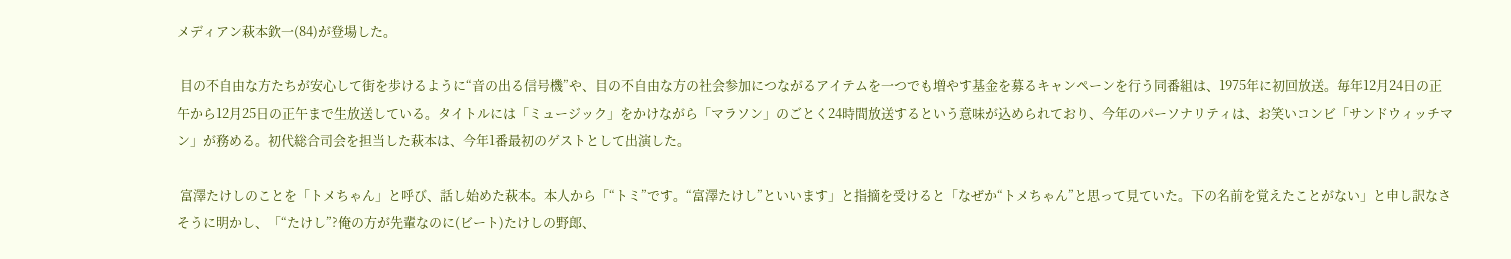メディアン萩本欽一(84)が登場した。

 目の不自由な方たちが安心して街を歩けるように“音の出る信号機”や、目の不自由な方の社会参加につながるアイテムを一つでも増やす基金を募るキャンペーンを行う同番組は、1975年に初回放送。毎年12月24日の正午から12月25日の正午まで生放送している。タイトルには「ミュージック」をかけながら「マラソン」のごとく24時間放送するという意味が込められており、今年のパーソナリティは、お笑いコンビ「サンドウィッチマン」が務める。初代総合司会を担当した萩本は、今年1番最初のゲストとして出演した。

 富澤たけしのことを「トメちゃん」と呼び、話し始めた萩本。本人から「“トミ”です。“富澤たけし”といいます」と指摘を受けると「なぜか“トメちゃん”と思って見ていた。下の名前を覚えたことがない」と申し訳なさそうに明かし、「“たけし”?俺の方が先輩なのに(ビート)たけしの野郎、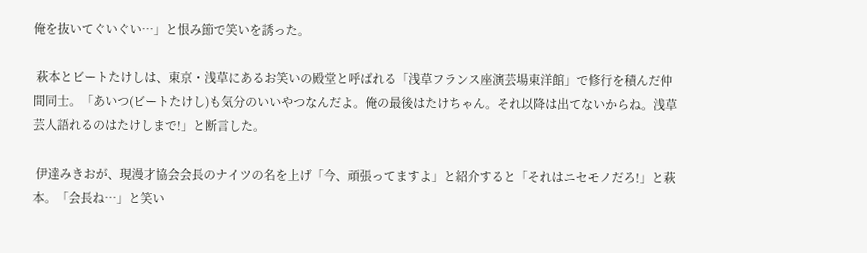俺を抜いてぐいぐい…」と恨み節で笑いを誘った。

 萩本とビートたけしは、東京・浅草にあるお笑いの殿堂と呼ばれる「浅草フランス座演芸場東洋館」で修行を積んだ仲間同士。「あいつ(ビートたけし)も気分のいいやつなんだよ。俺の最後はたけちゃん。それ以降は出てないからね。浅草芸人語れるのはたけしまで!」と断言した。

 伊達みきおが、現漫才協会会長のナイツの名を上げ「今、頑張ってますよ」と紹介すると「それはニセモノだろ!」と萩本。「会長ね…」と笑い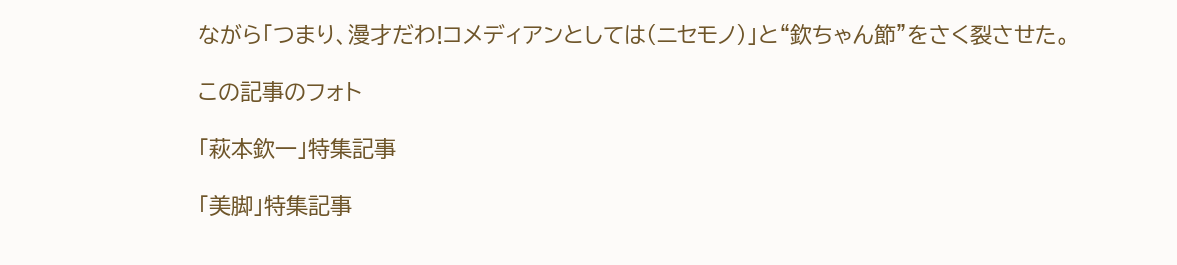ながら「つまり、漫才だわ!コメディアンとしては(ニセモノ)」と“欽ちゃん節”をさく裂させた。

この記事のフォト

「萩本欽一」特集記事

「美脚」特集記事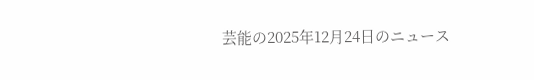芸能の2025年12月24日のニュース